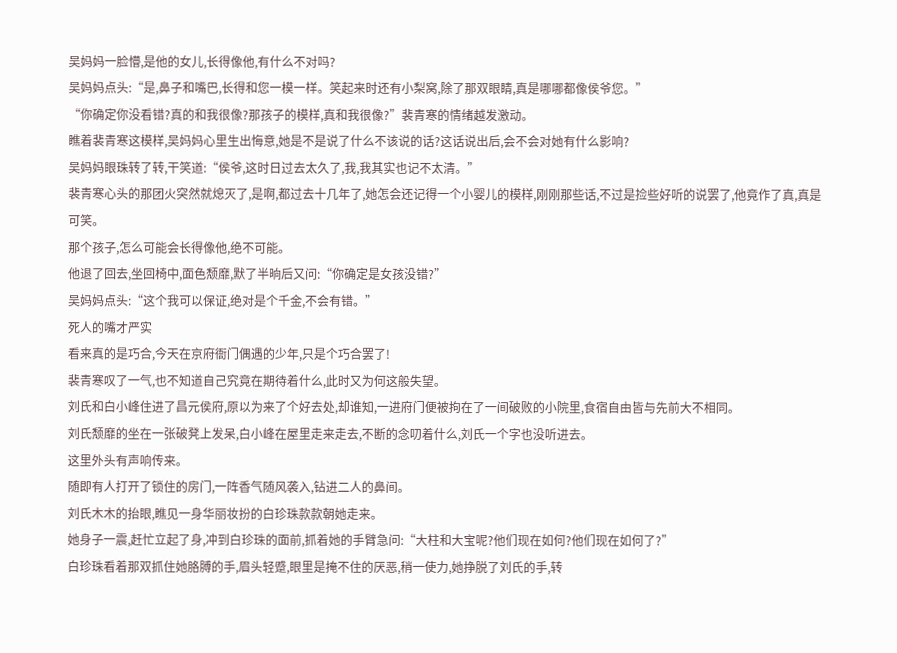吴妈妈一脸懵,是他的女儿,长得像他,有什么不对吗?
吴妈妈点头:“是,鼻子和嘴巴,长得和您一模一样。笑起来时还有小梨窝,除了那双眼睛,真是哪哪都像侯爷您。”
“你确定你没看错?真的和我很像?那孩子的模样,真和我很像?”裴青寒的情绪越发激动。
瞧着裴青寒这模样,吴妈妈心里生出悔意,她是不是说了什么不该说的话?这话说出后,会不会对她有什么影响?
吴妈妈眼珠转了转,干笑道:“侯爷,这时日过去太久了,我,我其实也记不太清。”
裴青寒心头的那团火突然就熄灭了,是啊,都过去十几年了,她怎会还记得一个小婴儿的模样,刚刚那些话,不过是捡些好听的说罢了,他竟作了真,真是可笑。
那个孩子,怎么可能会长得像他,绝不可能。
他退了回去,坐回椅中,面色颓靡,默了半晌后又问:“你确定是女孩没错?”
吴妈妈点头:“这个我可以保证,绝对是个千金,不会有错。”
死人的嘴才严实
看来真的是巧合,今天在京府衙门偶遇的少年,只是个巧合罢了!
裴青寒叹了一气,也不知道自己究竟在期待着什么,此时又为何这般失望。
刘氏和白小峰住进了昌元侯府,原以为来了个好去处,却谁知,一进府门便被拘在了一间破败的小院里,食宿自由皆与先前大不相同。
刘氏颓靡的坐在一张破凳上发呆,白小峰在屋里走来走去,不断的念叨着什么,刘氏一个字也没听进去。
这里外头有声响传来。
随即有人打开了锁住的房门,一阵香气随风袭入,钻进二人的鼻间。
刘氏木木的抬眼,瞧见一身华丽妆扮的白珍珠款款朝她走来。
她身子一震,赶忙立起了身,冲到白珍珠的面前,抓着她的手臂急问:“大柱和大宝呢?他们现在如何?他们现在如何了?”
白珍珠看着那双抓住她胳膊的手,眉头轻蹙,眼里是掩不住的厌恶,稍一使力,她挣脱了刘氏的手,转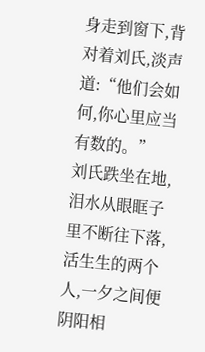身走到窗下,背对着刘氏,淡声道:“他们会如何,你心里应当有数的。”
刘氏跌坐在地,泪水从眼眶子里不断往下落,活生生的两个人,一夕之间便阴阳相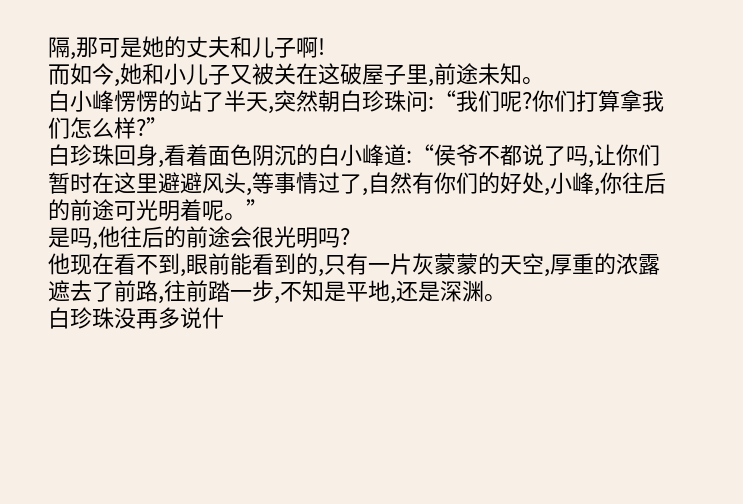隔,那可是她的丈夫和儿子啊!
而如今,她和小儿子又被关在这破屋子里,前途未知。
白小峰愣愣的站了半天,突然朝白珍珠问:“我们呢?你们打算拿我们怎么样?”
白珍珠回身,看着面色阴沉的白小峰道:“侯爷不都说了吗,让你们暂时在这里避避风头,等事情过了,自然有你们的好处,小峰,你往后的前途可光明着呢。”
是吗,他往后的前途会很光明吗?
他现在看不到,眼前能看到的,只有一片灰蒙蒙的天空,厚重的浓露遮去了前路,往前踏一步,不知是平地,还是深渊。
白珍珠没再多说什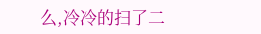么,冷冷的扫了二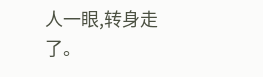人一眼,转身走了。